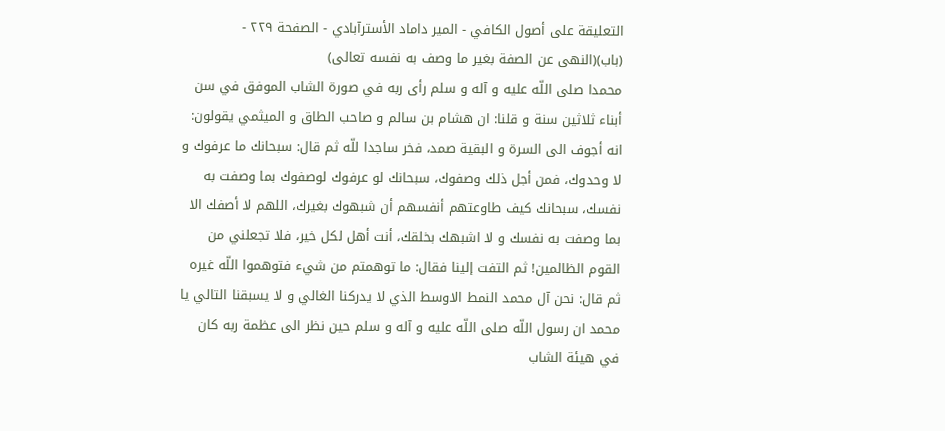التعليقة على أصول الكافي - المير داماد الأسترآبادي - الصفحة ٢٢٩ - (باب)(النهى عن الصفة بغير ما وصف به نفسه تعالى)
محمدا صلى اللّه عليه و آله و سلم رأى ربه في صورة الشاب الموفق في سن أبناء ثلاثين سنة و قلنا: ان هشام بن سالم و صاحب الطاق و الميثمي يقولون: انه أجوف الى السرة و البقية صمد، فخر ساجدا للّه ثم قال: سبحانك ما عرفوك و لا وحدوك، فمن أجل ذلك وصفوك، سبحانك لو عرفوك لوصفوك بما وصفت به نفسك، سبحانك كيف طاوعتهم أنفسهم أن شبهوك بغيرك، اللهم لا أصفك الا بما وصفت به نفسك و لا اشبهك بخلقك، أنت أهل لكل خير، فلا تجعلني من القوم الظالمين! ثم التفت إلينا فقال: ما توهمتم من شيء فتوهموا اللّه غيره ثم قال: نحن آل محمد النمط الاوسط الذي لا يدركنا الغالي و لا يسبقنا التالي يا محمد ان رسول اللّه صلى اللّه عليه و آله و سلم حين نظر الى عظمة ربه كان في هيئة الشاب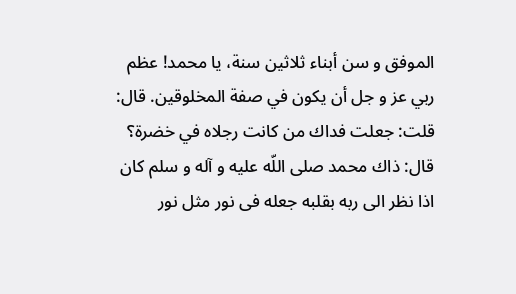الموفق و سن أبناء ثلاثين سنة، يا محمد! عظم ربي عز و جل أن يكون في صفة المخلوقين. قال: قلت: جعلت فداك من كانت رجلاه في خضرة؟
قال: ذاك محمد صلى اللّه عليه و آله و سلم كان اذا نظر الى ربه بقلبه جعله فى نور مثل نور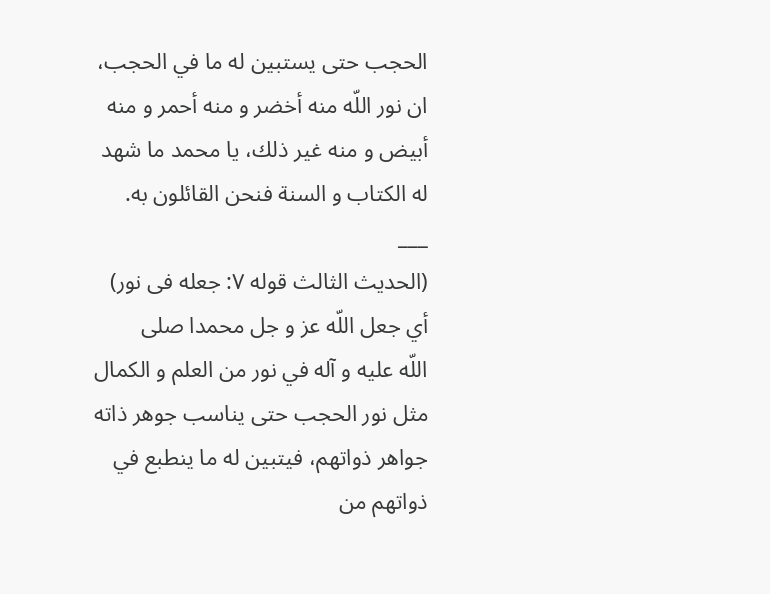الحجب حتى يستبين له ما في الحجب، ان نور اللّه منه أخضر و منه أحمر و منه أبيض و منه غير ذلك، يا محمد ما شهد له الكتاب و السنة فنحن القائلون به.
___
(الحديث الثالث قوله ٧: جعله فى نور) أي جعل اللّه عز و جل محمدا صلى
اللّه عليه و آله في نور من العلم و الكمال مثل نور الحجب حتى يناسب جوهر ذاته
جواهر ذواتهم، فيتبين له ما ينطبع في ذواتهم من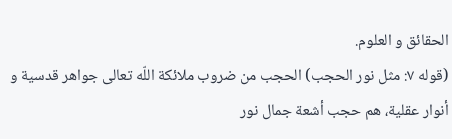الحقائق و العلوم.
(قوله ٧: مثل نور الحجب) الحجب من ضروب ملائكة اللّه تعالى جواهر قدسية و أنوار عقلية، هم حجب أشعة جمال نور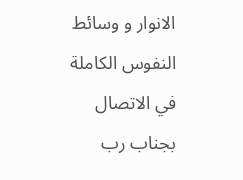الانوار و وسائط النفوس الكاملة في الاتصال بجناب رب